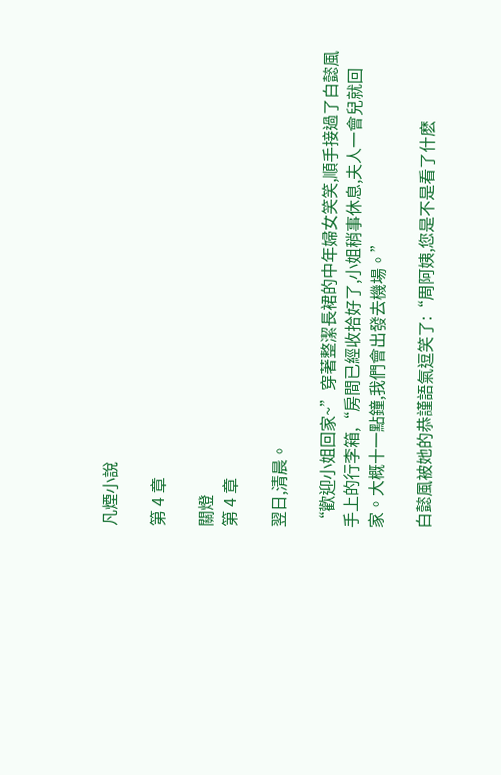凡煙小說

第 4 章

關燈
第 4 章

翌日,清晨。

“歡迎小姐回家~”穿著整潔長裙的中年婦女笑笑,順手接過了白懿風手上的行李箱,“房間已經收拾好了,小姐稍事休息,夫人一會兒就回家。大概十一點鐘,我們會出發去機場。”

白懿風被她的恭謹語氣逗笑了:“周阿姨,您是不是看了什麽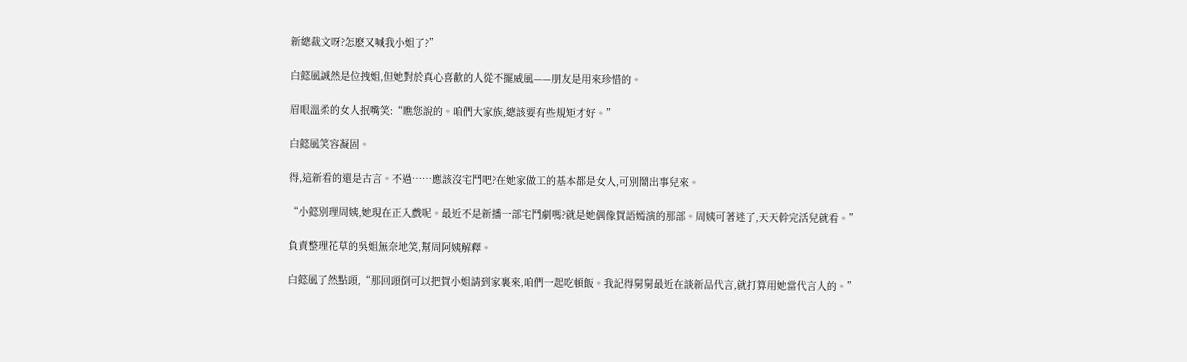新總裁文呀?怎麽又喊我小姐了?”

白懿風誠然是位拽姐,但她對於真心喜歡的人從不擺威風——朋友是用來珍惜的。

眉眼溫柔的女人抿嘴笑:“瞧您說的。咱們大家族,總該要有些規矩才好。”

白懿風笑容凝固。

得,這新看的還是古言。不過……應該沒宅鬥吧?在她家做工的基本都是女人,可別鬧出事兒來。

“小懿別理周姨,她現在正入戲呢。最近不是新播一部宅鬥劇嗎?就是她偶像賀語嫣演的那部。周姨可著迷了,天天幹完活兒就看。”

負責整理花草的吳姐無奈地笑,幫周阿姨解釋。

白懿風了然點頭,“那回頭倒可以把賀小姐請到家裏來,咱們一起吃頓飯。我記得舅舅最近在談新品代言,就打算用她當代言人的。”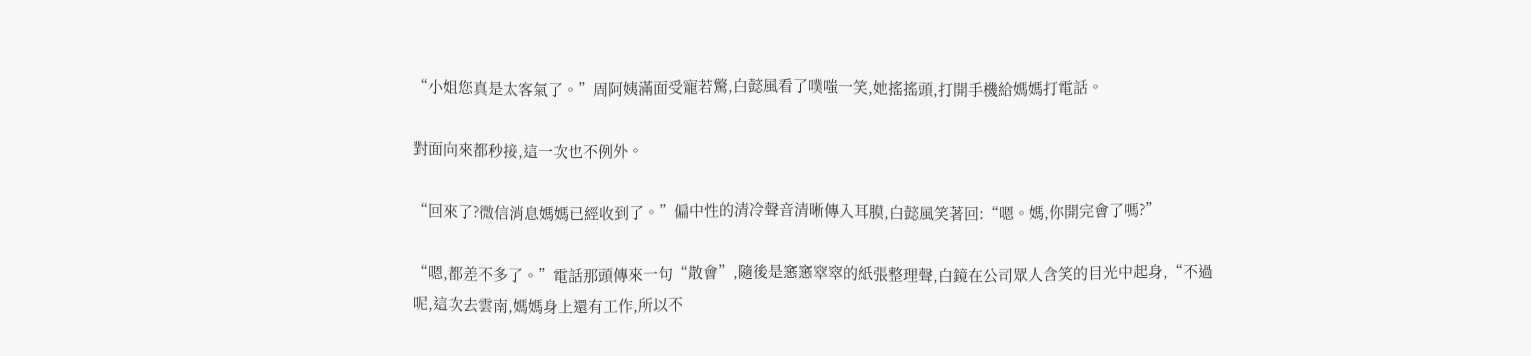“小姐您真是太客氣了。”周阿姨滿面受寵若驚,白懿風看了噗嗤一笑,她搖搖頭,打開手機給媽媽打電話。

對面向來都秒接,這一次也不例外。

“回來了?微信消息媽媽已經收到了。”偏中性的清冷聲音清晰傳入耳膜,白懿風笑著回:“嗯。媽,你開完會了嗎?”

“嗯,都差不多了。”電話那頭傳來一句“散會”,隨後是窸窸窣窣的紙張整理聲,白鏡在公司眾人含笑的目光中起身,“不過呢,這次去雲南,媽媽身上還有工作,所以不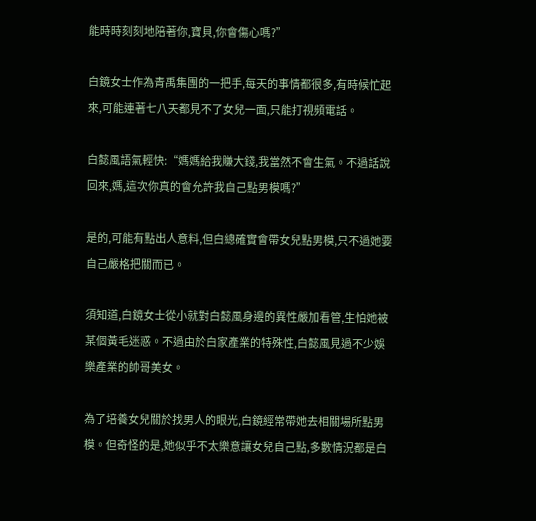能時時刻刻地陪著你,寶貝,你會傷心嗎?”

白鏡女士作為青禹集團的一把手,每天的事情都很多,有時候忙起來,可能連著七八天都見不了女兒一面,只能打視頻電話。

白懿風語氣輕快:“媽媽給我賺大錢,我當然不會生氣。不過話說回來,媽,這次你真的會允許我自己點男模嗎?”

是的,可能有點出人意料,但白總確實會帶女兒點男模,只不過她要自己嚴格把關而已。

須知道,白鏡女士從小就對白懿風身邊的異性嚴加看管,生怕她被某個黃毛迷惑。不過由於白家產業的特殊性,白懿風見過不少娛樂產業的帥哥美女。

為了培養女兒關於找男人的眼光,白鏡經常帶她去相關場所點男模。但奇怪的是,她似乎不太樂意讓女兒自己點,多數情況都是白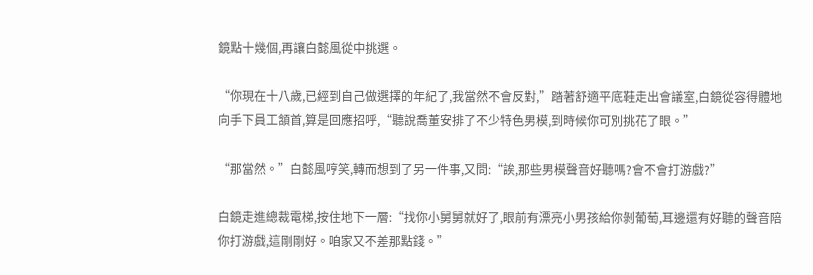鏡點十幾個,再讓白懿風從中挑選。

“你現在十八歲,已經到自己做選擇的年紀了,我當然不會反對,”踏著舒適平底鞋走出會議室,白鏡從容得體地向手下員工頷首,算是回應招呼,“聽說喬董安排了不少特色男模,到時候你可別挑花了眼。”

“那當然。”白懿風哼笑,轉而想到了另一件事,又問:“誒,那些男模聲音好聽嗎?會不會打游戲?”

白鏡走進總裁電梯,按住地下一層:“找你小舅舅就好了,眼前有漂亮小男孩給你剝葡萄,耳邊還有好聽的聲音陪你打游戲,這剛剛好。咱家又不差那點錢。”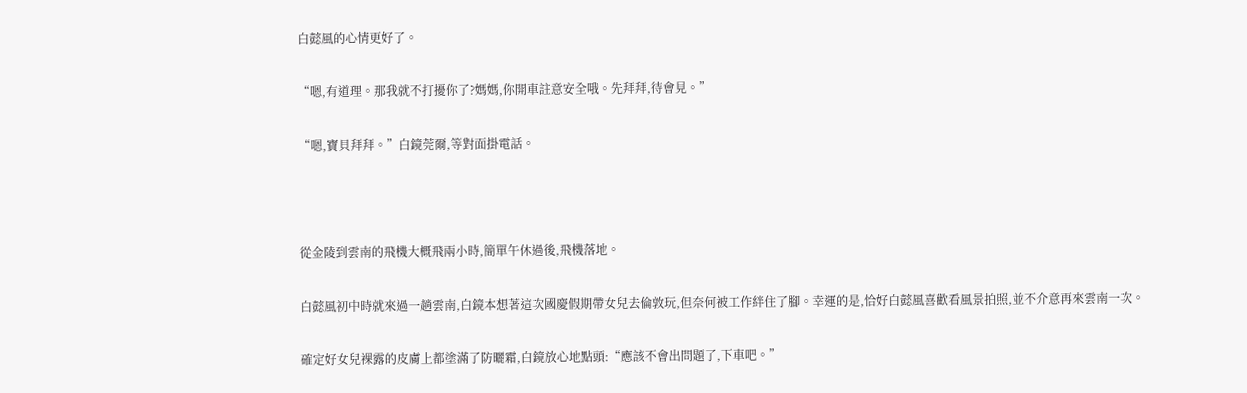白懿風的心情更好了。

“嗯,有道理。那我就不打擾你了?媽媽,你開車註意安全哦。先拜拜,待會見。”

“嗯,寶貝拜拜。”白鏡莞爾,等對面掛電話。



從金陵到雲南的飛機大概飛兩小時,簡單午休過後,飛機落地。

白懿風初中時就來過一趟雲南,白鏡本想著這次國慶假期帶女兒去倫敦玩,但奈何被工作絆住了腳。幸運的是,恰好白懿風喜歡看風景拍照,並不介意再來雲南一次。

確定好女兒裸露的皮膚上都塗滿了防曬霜,白鏡放心地點頭:“應該不會出問題了,下車吧。”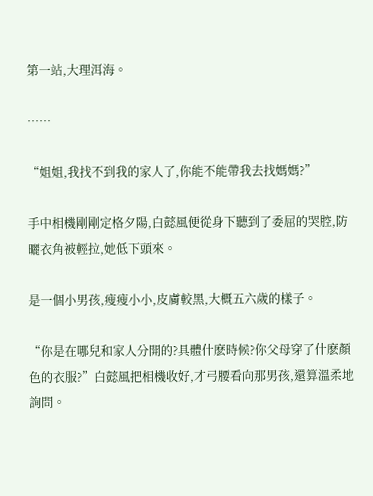第一站,大理洱海。

……

“姐姐,我找不到我的家人了,你能不能帶我去找媽媽?”

手中相機剛剛定格夕陽,白懿風便從身下聽到了委屈的哭腔,防曬衣角被輕拉,她低下頭來。

是一個小男孩,瘦瘦小小,皮膚較黑,大概五六歲的樣子。

“你是在哪兒和家人分開的?具體什麽時候?你父母穿了什麽顏色的衣服?”白懿風把相機收好,才弓腰看向那男孩,還算溫柔地詢問。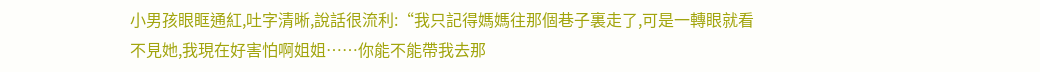小男孩眼眶通紅,吐字清晰,說話很流利:“我只記得媽媽往那個巷子裏走了,可是一轉眼就看不見她,我現在好害怕啊姐姐……你能不能帶我去那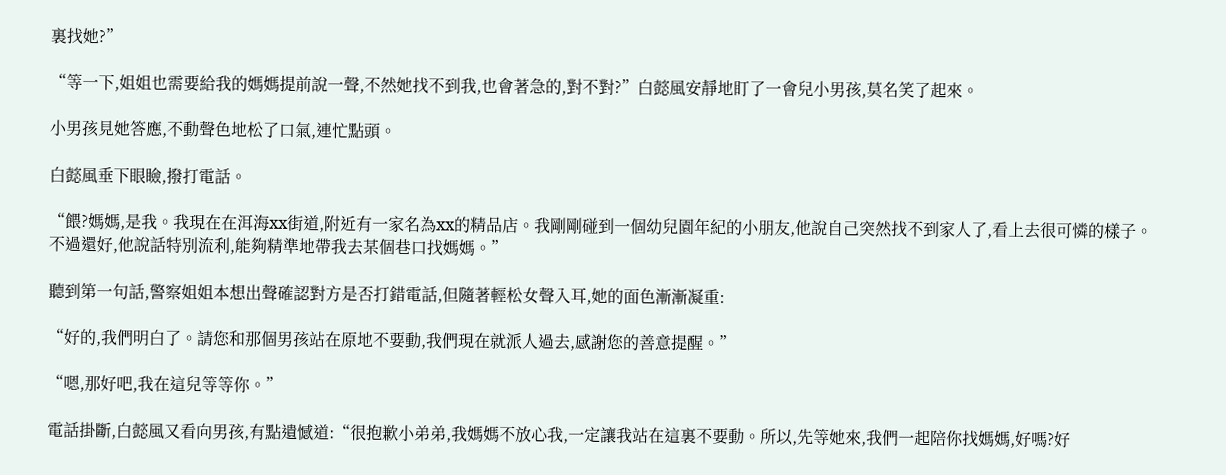裏找她?”

“等一下,姐姐也需要給我的媽媽提前說一聲,不然她找不到我,也會著急的,對不對?”白懿風安靜地盯了一會兒小男孩,莫名笑了起來。

小男孩見她答應,不動聲色地松了口氣,連忙點頭。

白懿風垂下眼瞼,撥打電話。

“餵?媽媽,是我。我現在在洱海xx街道,附近有一家名為xx的精品店。我剛剛碰到一個幼兒園年紀的小朋友,他說自己突然找不到家人了,看上去很可憐的樣子。不過還好,他說話特別流利,能夠精準地帶我去某個巷口找媽媽。”

聽到第一句話,警察姐姐本想出聲確認對方是否打錯電話,但隨著輕松女聲入耳,她的面色漸漸凝重:

“好的,我們明白了。請您和那個男孩站在原地不要動,我們現在就派人過去,感謝您的善意提醒。”

“嗯,那好吧,我在這兒等等你。”

電話掛斷,白懿風又看向男孩,有點遺憾道:“很抱歉小弟弟,我媽媽不放心我,一定讓我站在這裏不要動。所以,先等她來,我們一起陪你找媽媽,好嗎?好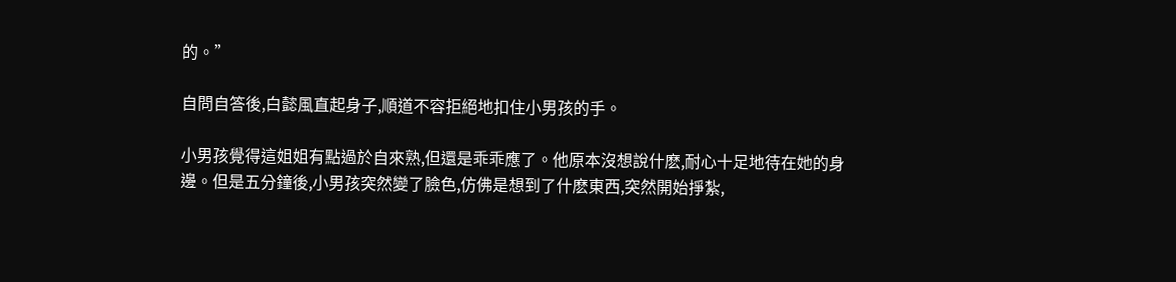的。”

自問自答後,白懿風直起身子,順道不容拒絕地扣住小男孩的手。

小男孩覺得這姐姐有點過於自來熟,但還是乖乖應了。他原本沒想說什麽,耐心十足地待在她的身邊。但是五分鐘後,小男孩突然變了臉色,仿佛是想到了什麽東西,突然開始掙紮,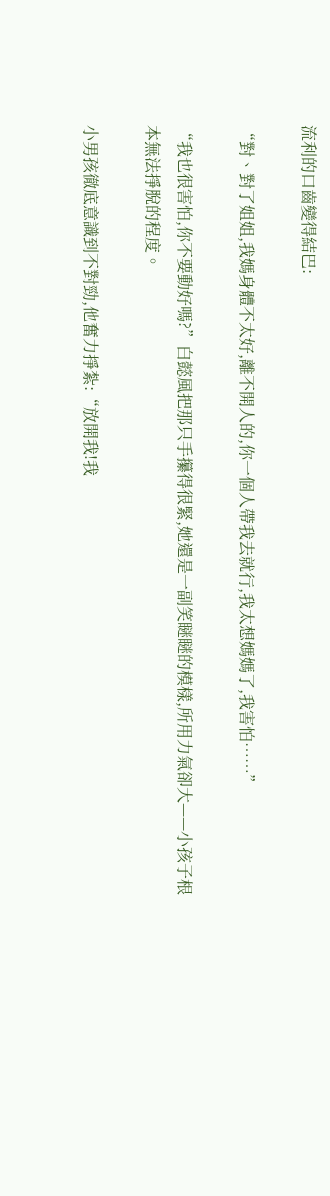流利的口齒變得結巴:

“對、對了姐姐,我媽身體不太好,離不開人的,你一個人帶我去就行,我太想媽媽了,我害怕……”

“我也很害怕,你不要動好嗎?”白懿風把那只手攥得很緊,她還是一副笑瞇瞇的模樣,所用力氣卻大——小孩子根本無法掙脫的程度。

小男孩徹底意識到不對勁,他奮力掙紮:“放開我!我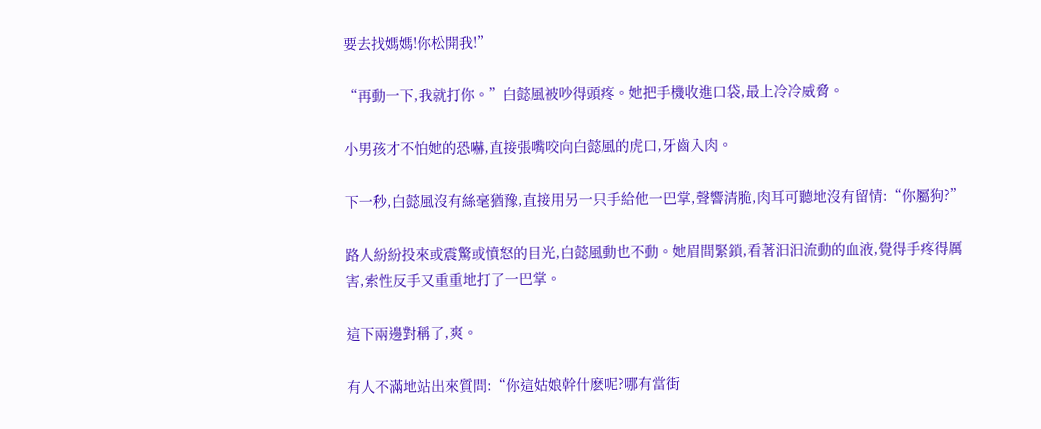要去找媽媽!你松開我!”

“再動一下,我就打你。”白懿風被吵得頭疼。她把手機收進口袋,最上冷冷威脅。

小男孩才不怕她的恐嚇,直接張嘴咬向白懿風的虎口,牙齒入肉。

下一秒,白懿風沒有絲毫猶豫,直接用另一只手給他一巴掌,聲響清脆,肉耳可聽地沒有留情:“你屬狗?”

路人紛紛投來或震驚或憤怒的目光,白懿風動也不動。她眉間緊鎖,看著汩汩流動的血液,覺得手疼得厲害,索性反手又重重地打了一巴掌。

這下兩邊對稱了,爽。

有人不滿地站出來質問:“你這姑娘幹什麽呢?哪有當街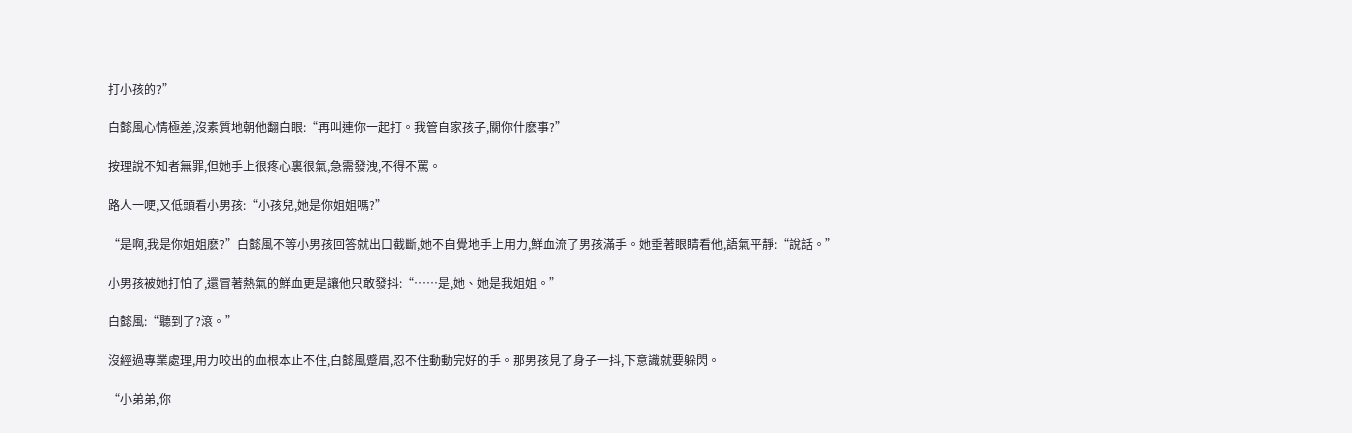打小孩的?”

白懿風心情極差,沒素質地朝他翻白眼:“再叫連你一起打。我管自家孩子,關你什麽事?”

按理說不知者無罪,但她手上很疼心裏很氣,急需發洩,不得不罵。

路人一哽,又低頭看小男孩:“小孩兒,她是你姐姐嗎?”

“是啊,我是你姐姐麽?”白懿風不等小男孩回答就出口截斷,她不自覺地手上用力,鮮血流了男孩滿手。她垂著眼睛看他,語氣平靜:“說話。”

小男孩被她打怕了,還冒著熱氣的鮮血更是讓他只敢發抖:“……是,她、她是我姐姐。”

白懿風:“聽到了?滾。”

沒經過專業處理,用力咬出的血根本止不住,白懿風蹙眉,忍不住動動完好的手。那男孩見了身子一抖,下意識就要躲閃。

“小弟弟,你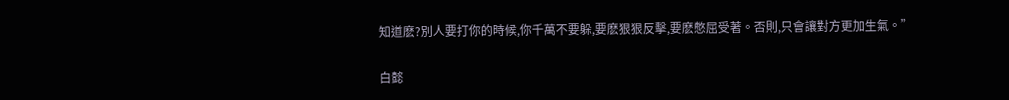知道麽?別人要打你的時候,你千萬不要躲,要麽狠狠反擊,要麽憋屈受著。否則,只會讓對方更加生氣。”

白懿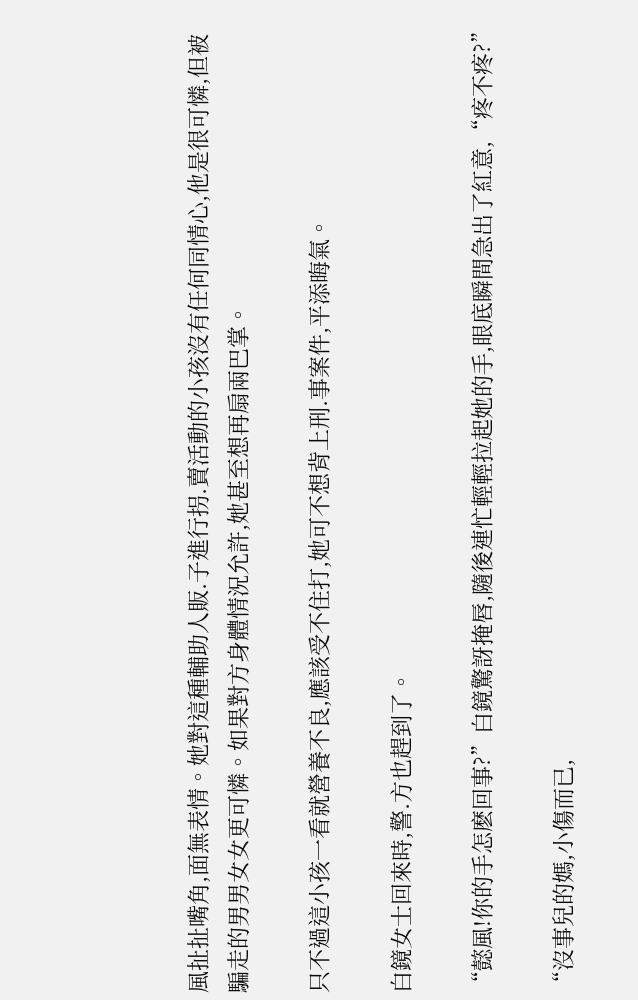風扯扯嘴角,面無表情。她對這種輔助人販.子進行拐.賣活動的小孩沒有任何同情心,他是很可憐,但被騙走的男男女女更可憐。如果對方身體情況允許,她甚至想再扇兩巴掌。

只不過這小孩一看就營養不良,應該受不住打,她可不想背上刑.事案件,平添晦氣。

白鏡女士回來時,警.方也趕到了。

“懿風!你的手怎麽回事?”白鏡驚訝掩唇,隨後連忙輕輕拉起她的手,眼底瞬間急出了紅意,“疼不疼?”

“沒事兒的媽,小傷而已,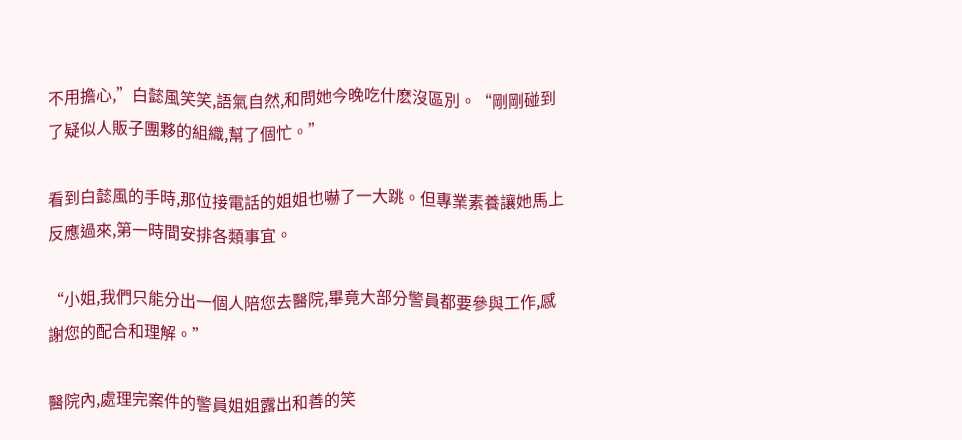不用擔心,”白懿風笑笑,語氣自然,和問她今晚吃什麽沒區別。“剛剛碰到了疑似人販子團夥的組織,幫了個忙。”

看到白懿風的手時,那位接電話的姐姐也嚇了一大跳。但專業素養讓她馬上反應過來,第一時間安排各類事宜。

“小姐,我們只能分出一個人陪您去醫院,畢竟大部分警員都要參與工作,感謝您的配合和理解。”

醫院內,處理完案件的警員姐姐露出和善的笑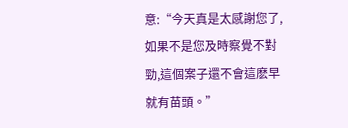意:“今天真是太感謝您了,如果不是您及時察覺不對勁,這個案子還不會這麽早就有苗頭。”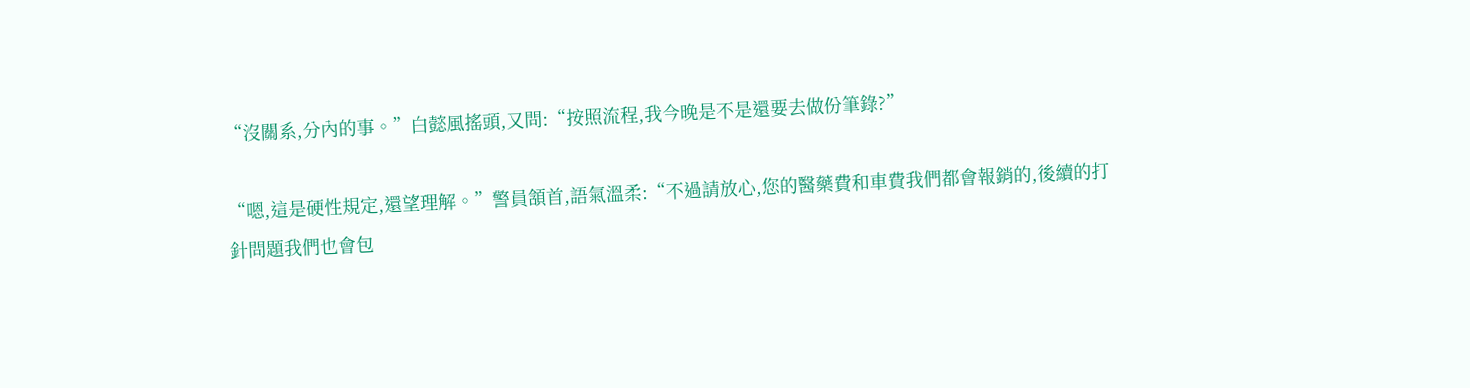“沒關系,分內的事。”白懿風搖頭,又問:“按照流程,我今晚是不是還要去做份筆錄?”

“嗯,這是硬性規定,還望理解。”警員頷首,語氣溫柔:“不過請放心,您的醫藥費和車費我們都會報銷的,後續的打針問題我們也會包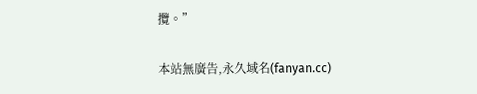攬。”

本站無廣告,永久域名(fanyan.cc)